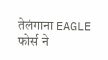तेलंगाना EAGLE फोर्स ने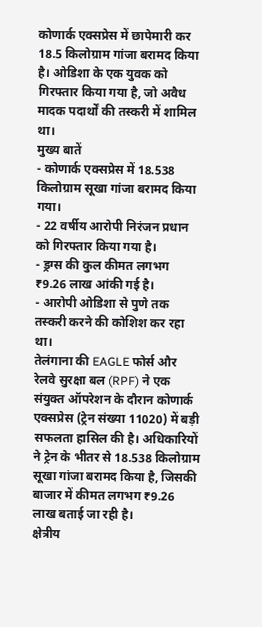कोणार्क एक्सप्रेस में छापेमारी कर 18.5 किलोग्राम गांजा बरामद किया है। ओडिशा के एक युवक को गिरफ्तार किया गया है, जो अवैध मादक पदार्थों की तस्करी में शामिल था।
मुख्य बातें
- कोणार्क एक्सप्रेस में 18.538 किलोग्राम सूखा गांजा बरामद किया गया।
- 22 वर्षीय आरोपी निरंजन प्रधान को गिरफ्तार किया गया है।
- ड्रग्स की कुल कीमत लगभग ₹9.26 लाख आंकी गई है।
- आरोपी ओडिशा से पुणे तक तस्करी करने की कोशिश कर रहा था।
तेलंगाना की EAGLE फोर्स और रेलवे सुरक्षा बल (RPF) ने एक संयुक्त ऑपरेशन के दौरान कोणार्क एक्सप्रेस (ट्रेन संख्या 11020) में बड़ी सफलता हासिल की है। अधिकारियों ने ट्रेन के भीतर से 18.538 किलोग्राम सूखा गांजा बरामद किया है, जिसकी बाजार में कीमत लगभग ₹9.26 लाख बताई जा रही है।
क्षेत्रीय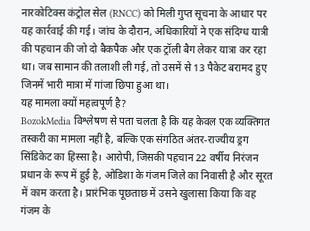नारकोटिक्स कंट्रोल सेल (RNCC) को मिली गुप्त सूचना के आधार पर यह कार्रवाई की गई। जांच के दौरान, अधिकारियों ने एक संदिग्ध यात्री की पहचान की जो दो बैकपैक और एक ट्रॉली बैग लेकर यात्रा कर रहा था। जब सामान की तलाशी ली गई, तो उसमें से 13 पैकेट बरामद हुए जिनमें भारी मात्रा में गांजा छिपा हुआ था।
यह मामला क्यों महत्वपूर्ण है?
BozokMedia विश्लेषण से पता चलता है कि यह केवल एक व्यक्तिगत तस्करी का मामला नहीं है, बल्कि एक संगठित अंतर-राज्यीय ड्रग सिंडिकेट का हिस्सा है। आरोपी, जिसकी पहचान 22 वर्षीय निरंजन प्रधान के रूप में हुई है, ओडिशा के गंजम जिले का निवासी है और सूरत में काम करता है। प्रारंभिक पूछताछ में उसने खुलासा किया कि वह गंजम के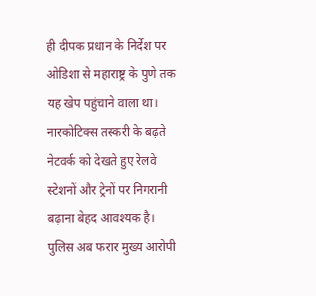ही दीपक प्रधान के निर्देश पर ओडिशा से महाराष्ट्र के पुणे तक यह खेप पहुंचाने वाला था।
नारकोटिक्स तस्करी के बढ़ते नेटवर्क को देखते हुए रेलवे स्टेशनों और ट्रेनों पर निगरानी बढ़ाना बेहद आवश्यक है।
पुलिस अब फरार मुख्य आरोपी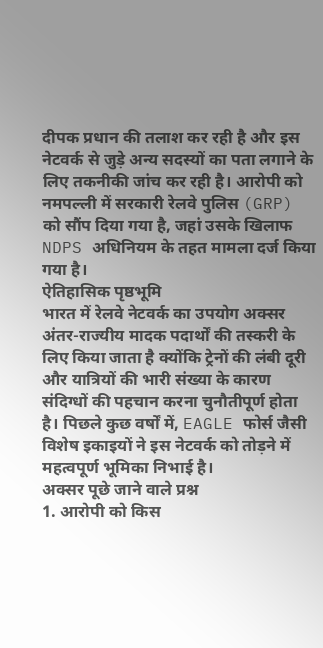दीपक प्रधान की तलाश कर रही है और इस नेटवर्क से जुड़े अन्य सदस्यों का पता लगाने के लिए तकनीकी जांच कर रही है। आरोपी को नमपल्ली में सरकारी रेलवे पुलिस (GRP) को सौंप दिया गया है, जहां उसके खिलाफ NDPS अधिनियम के तहत मामला दर्ज किया गया है।
ऐतिहासिक पृष्ठभूमि
भारत में रेलवे नेटवर्क का उपयोग अक्सर अंतर-राज्यीय मादक पदार्थों की तस्करी के लिए किया जाता है क्योंकि ट्रेनों की लंबी दूरी और यात्रियों की भारी संख्या के कारण संदिग्धों की पहचान करना चुनौतीपूर्ण होता है। पिछले कुछ वर्षों में, EAGLE फोर्स जैसी विशेष इकाइयों ने इस नेटवर्क को तोड़ने में महत्वपूर्ण भूमिका निभाई है।
अक्सर पूछे जाने वाले प्रश्न
1. आरोपी को किस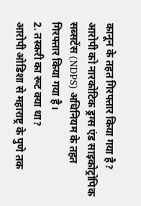कानून के तहत गिरफ्तार किया गया है?
आरोपी को नारकोटिक ड्रग्स एंड साइकोट्रोपिक सब्सटेंस (NDPS) अधिनियम के तहत गिरफ्तार किया गया है।
2. तस्करी का रूट क्या था?
आरोपी ओडिशा से महाराष्ट्र के पुणे तक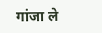गांजा ले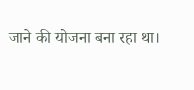जाने की योजना बना रहा था।